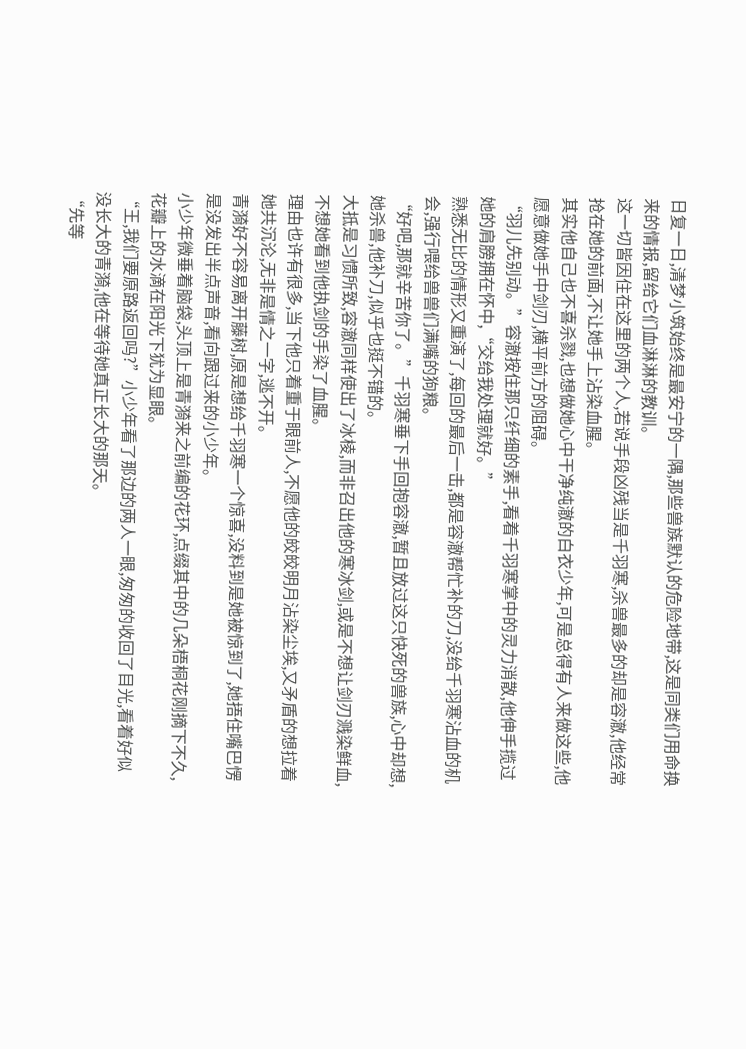日复一日,清梦小筑始终是最安宁的一隅,那些兽族默认的危险地带,这是同类们用命换来的情报,留给它们血淋淋的教训。
这一切皆因住在这里的两个人,若说手段凶残当是千羽寒,杀兽最多的却是容澈,他经常抢在她的前面,不让她手上沾染血腥。
其实他自己也不喜杀戮,也想做她心中干净纯澈的白衣少年,可是总得有人来做这些,他愿意做她手中剑刃,横平前方的阻碍。
“羽儿先别动。”容澈按住那只纤细的素手,看着千羽寒掌中的灵力消散,他伸手揽过她的肩膀拥在怀中,“交给我处理就好。”
熟悉无比的情形又重演了,每回的最后一击,都是容澈帮忙补的刀,没给千羽寒沾血的机会,强行喂给兽兽们满嘴的狗粮。
“好吧,那就辛苦你了。”千羽寒垂下手回抱容澈,暂且放过这只快死的兽族,心中却想,她杀兽,他补刀,似乎也挺不错的。
大抵是习惯所致,容澈同样使出了冰棱,而非召出他的寒冰剑,或是不想让剑刃溅染鲜血,不想她看到他执剑的手染了血腥。
理由也许有很多,当下他只着重于眼前人,不愿他的皎皎明月沾染尘埃,又矛盾的想拉着她共沉沦,无非是情之一字,逃不开。
青漪好不容易离开藤树,原是想给千羽寒一个惊喜,没料到是她被惊到了,她捂住嘴巴愣是没发出半点声音,看向跟过来的小少年。
小少年微垂着脑袋,头顶上是青漪来之前编的花环,点缀其中的几朵梧桐花刚摘下不久,花瓣上的水滴在阳光下犹为显眼。
“王,我们要原路返回吗?”小少年看了那边的两人一眼,匆匆的收回了目光,看着好似没长大的青漪,他在等待她真正长大的那天。
“先等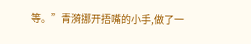等。”青漪挪开捂嘴的小手,做了一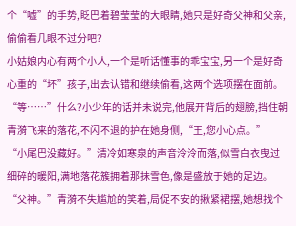个“嘘”的手势,眨巴着碧莹莹的大眼睛,她只是好奇父神和父亲,偷偷看几眼不过分吧?
小姑娘内心有两个小人,一个是听话懂事的乖宝宝,另一个是好奇心重的“坏”孩子,出去认错和继续偷看,这两个选项摆在面前。
“等……”什么?小少年的话并未说完,他展开背后的翅膀,挡住朝青漪飞来的落花,不闪不退的护在她身侧,“王,您小心点。”
“小尾巴没藏好。”清冷如寒泉的声音泠泠而落,似雪白衣曳过细碎的暖阳,满地落花簇拥着那抺雪色,像是盛放于她的足边。
“父神。”青漪不失尴尬的笑着,局促不安的揪紧裙摆,她想找个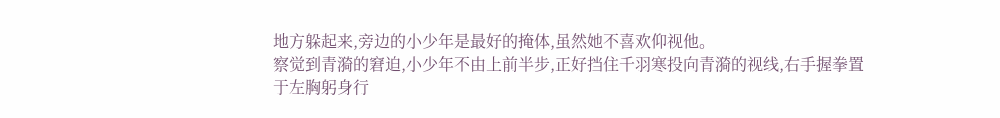地方躲起来,旁边的小少年是最好的掩体,虽然她不喜欢仰视他。
察觉到青漪的窘迫,小少年不由上前半步,正好挡住千羽寒投向青漪的视线,右手握拳置于左胸躬身行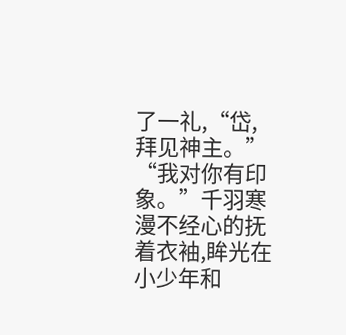了一礼,“岱,拜见神主。”
“我对你有印象。”千羽寒漫不经心的抚着衣袖,眸光在小少年和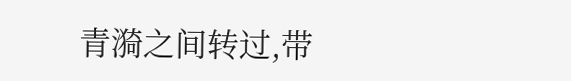青漪之间转过,带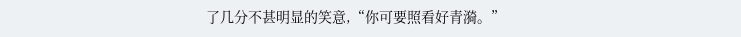了几分不甚明显的笑意,“你可要照看好青漪。”